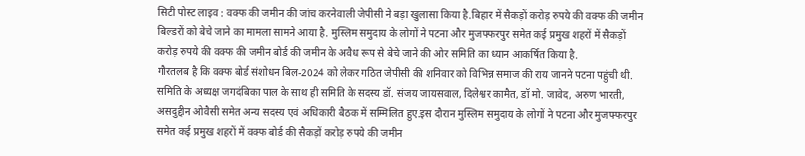सिटी पोस्ट लाइव : वक्फ की जमीन की जांच करनेवाली जेपीसी ने बड़ा खुलासा किया है.बिहार में सैकड़ों करोड़ रुपये की वक्फ की जमीन बिल्डरों को बेचे जाने का मामला सामने आया है. मुस्लिम समुदाय के लोगों ने पटना और मुजफ्फरपुर समेत कई प्रमुख शहरों में सैकड़ों करोड़ रुपये की वक्फ की जमीन बोर्ड की जमीन के अवैध रूप से बेचे जाने की ओर समिति का ध्यान आकर्षित किया है.
गौरतलब है कि वक्फ बोर्ड संशोधन बिल-2024 को लेकर गठित जेपीसी की शनिवार को विभिन्न समाज की राय जानने पटना पहुंची थी. समिति के अध्यक्ष जगदंबिका पाल के साथ ही समिति के सदस्य डॉ. संजय जायसवाल, दिलेश्वर कामैत, डॉ मो. जावेद, अरुण भारती, असदुद्दीन ओवैसी समेत अन्य सदस्य एवं अधिकारी बैठक में सम्मिलित हुए.इस दौरान मुस्लिम समुदाय के लोगों ने पटना और मुजफ्फरपुर समेत कई प्रमुख शहरों में वक्फ बोर्ड की सैकड़ों करोड़ रुपये की जमीन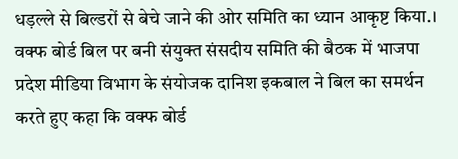धड़ल्ले से बिल्डरों से बेचे जाने की ओर समिति का ध्यान आकृष्ट किया.।
वक्फ बोर्ड बिल पर बनी संयुक्त संसदीय समिति की बैठक में भाजपा प्रदेश मीडिया विभाग के संयोजक दानिश इकबाल ने बिल का समर्थन करते हुए कहा कि वक्फ बोर्ड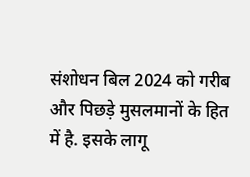संशोधन बिल 2024 को गरीब और पिछड़े मुसलमानों के हित में है. इसके लागू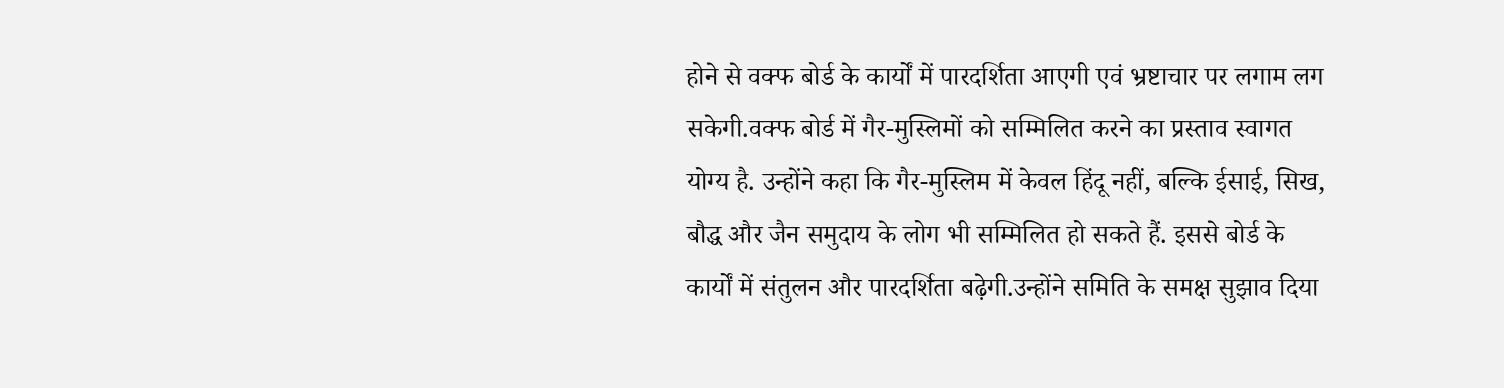होने से वक्फ बोर्ड के कार्यों में पारदर्शिता आएगी एवं भ्रष्टाचार पर लगाम लग सकेगी.वक्फ बोर्ड में गैर-मुस्लिमों को सम्मिलित करने का प्रस्ताव स्वागत योग्य है. उन्होंने कहा कि गैर-मुस्लिम में केवल हिंदू नहीं, बल्कि ईसाई, सिख, बौद्ध और जैन समुदाय के लोग भी सम्मिलित हो सकते हैं. इससे बोर्ड के कार्यों में संतुलन और पारदर्शिता बढ़ेगी.उन्होंने समिति के समक्ष सुझाव दिया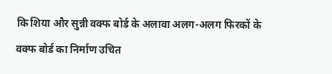कि शिया और सुन्नी वक्फ बोर्ड के अलावा अलग-अलग फिरकों के वक्फ बोर्ड का निर्माण उचित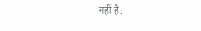नहीं है.